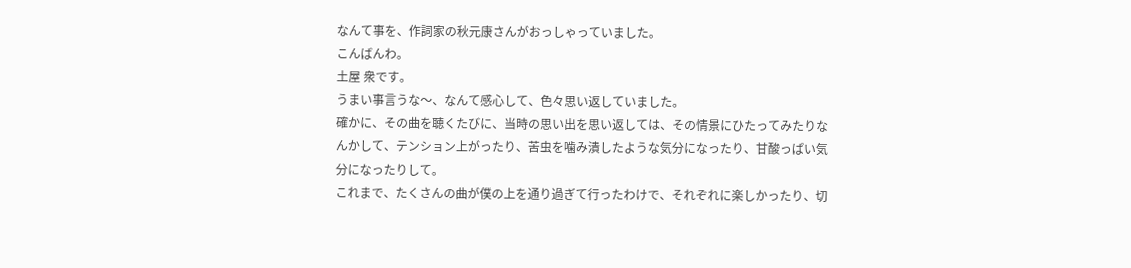なんて事を、作詞家の秋元康さんがおっしゃっていました。
こんばんわ。
土屋 衆です。
うまい事言うな〜、なんて感心して、色々思い返していました。
確かに、その曲を聴くたびに、当時の思い出を思い返しては、その情景にひたってみたりなんかして、テンション上がったり、苦虫を噛み潰したような気分になったり、甘酸っぱい気分になったりして。
これまで、たくさんの曲が僕の上を通り過ぎて行ったわけで、それぞれに楽しかったり、切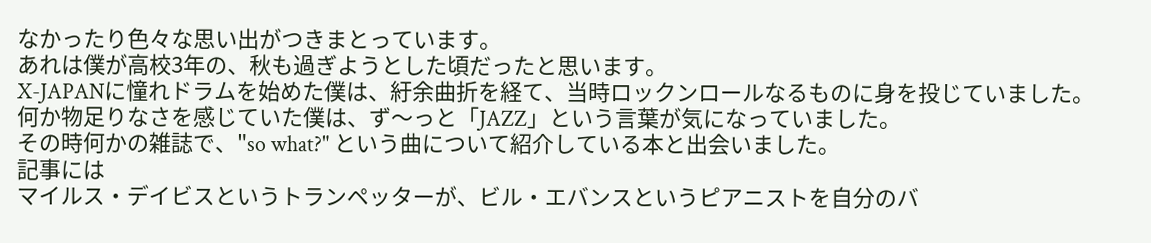なかったり色々な思い出がつきまとっています。
あれは僕が高校3年の、秋も過ぎようとした頃だったと思います。
X-JAPANに憧れドラムを始めた僕は、紆余曲折を経て、当時ロックンロールなるものに身を投じていました。
何か物足りなさを感じていた僕は、ず〜っと「JAZZ」という言葉が気になっていました。
その時何かの雑誌で、"so what?" という曲について紹介している本と出会いました。
記事には
マイルス・デイビスというトランペッターが、ビル・エバンスというピアニストを自分のバ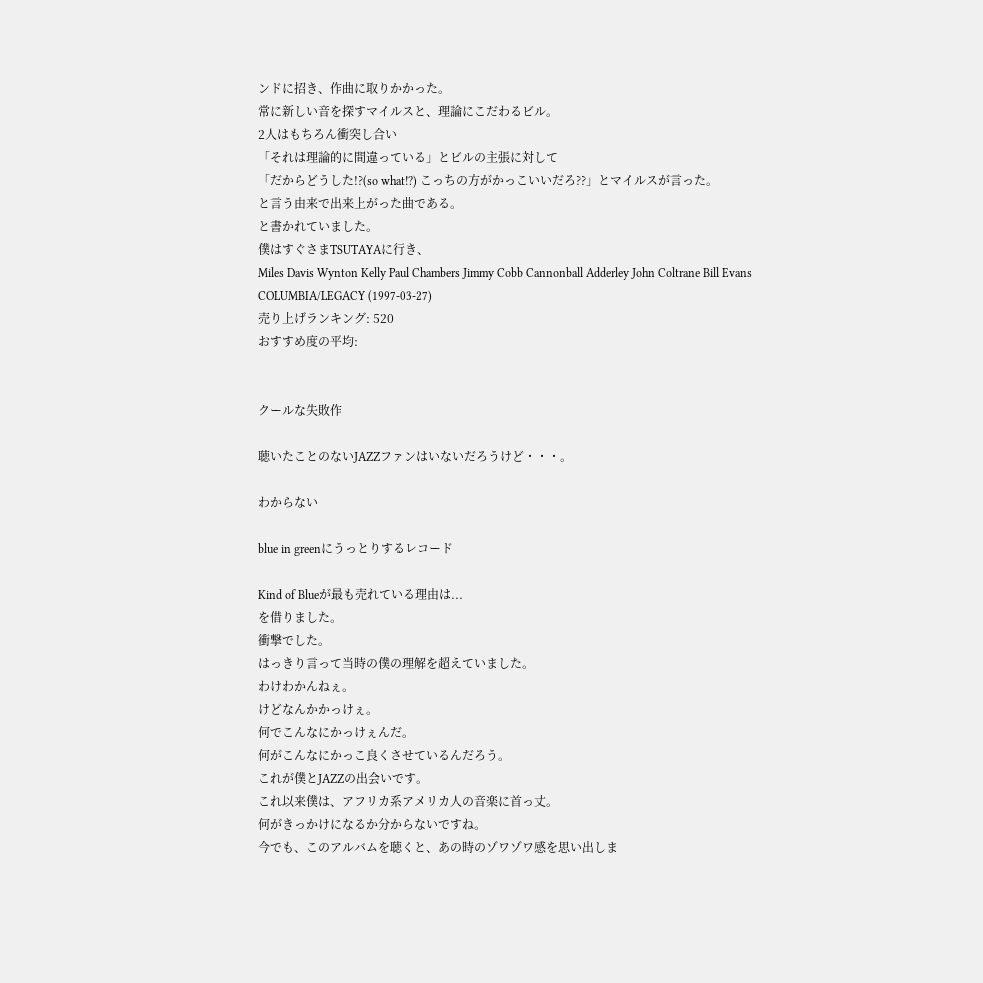ンドに招き、作曲に取りかかった。
常に新しい音を探すマイルスと、理論にこだわるビル。
2人はもちろん衝突し合い
「それは理論的に間違っている」とビルの主張に対して
「だからどうした!?(so what!?) こっちの方がかっこいいだろ??」とマイルスが言った。
と言う由来で出来上がった曲である。
と書かれていました。
僕はすぐさまTSUTAYAに行き、
Miles Davis Wynton Kelly Paul Chambers Jimmy Cobb Cannonball Adderley John Coltrane Bill Evans
COLUMBIA/LEGACY (1997-03-27)
売り上げランキング: 520
おすすめ度の平均:


クールな失敗作

聴いたことのないJAZZファンはいないだろうけど・・・。

わからない

blue in greenにうっとりするレコード

Kind of Blueが最も売れている理由は...
を借りました。
衝撃でした。
はっきり言って当時の僕の理解を超えていました。
わけわかんねぇ。
けどなんかかっけぇ。
何でこんなにかっけぇんだ。
何がこんなにかっこ良くさせているんだろう。
これが僕とJAZZの出会いです。
これ以来僕は、アフリカ系アメリカ人の音楽に首っ丈。
何がきっかけになるか分からないですね。
今でも、このアルバムを聴くと、あの時のゾワゾワ感を思い出しま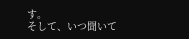す。
そして、いつ聞いて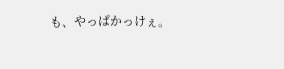も、やっぱかっけぇ。